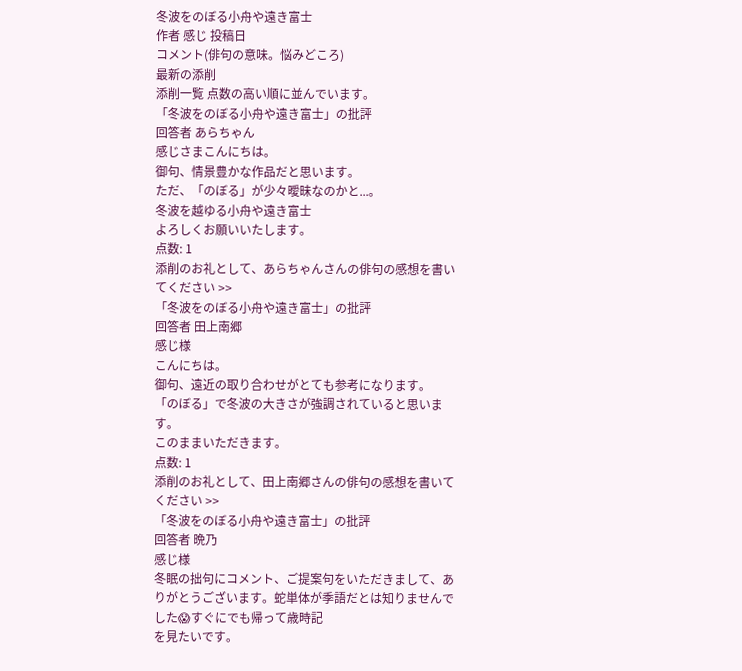冬波をのぼる小舟や遠き富士
作者 感じ 投稿日
コメント(俳句の意味。悩みどころ)
最新の添削
添削一覧 点数の高い順に並んでいます。
「冬波をのぼる小舟や遠き富士」の批評
回答者 あらちゃん
感じさまこんにちは。
御句、情景豊かな作品だと思います。
ただ、「のぼる」が少々曖昧なのかと...。
冬波を越ゆる小舟や遠き富士
よろしくお願いいたします。
点数: 1
添削のお礼として、あらちゃんさんの俳句の感想を書いてください >>
「冬波をのぼる小舟や遠き富士」の批評
回答者 田上南郷
感じ様
こんにちは。
御句、遠近の取り合わせがとても参考になります。
「のぼる」で冬波の大きさが強調されていると思います。
このままいただきます。
点数: 1
添削のお礼として、田上南郷さんの俳句の感想を書いてください >>
「冬波をのぼる小舟や遠き富士」の批評
回答者 晩乃
感じ様
冬眠の拙句にコメント、ご提案句をいただきまして、ありがとうございます。蛇単体が季語だとは知りませんでした😱すぐにでも帰って歳時記
を見たいです。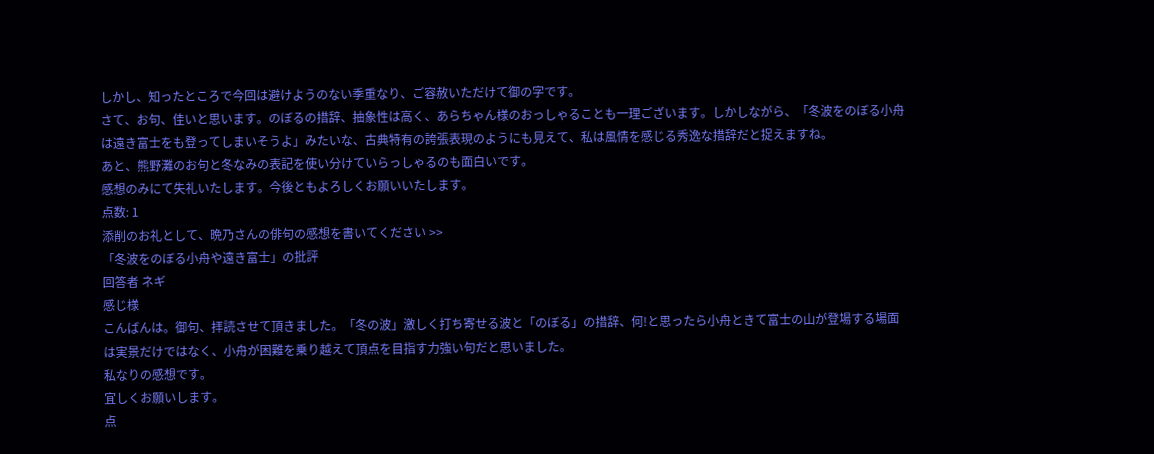しかし、知ったところで今回は避けようのない季重なり、ご容赦いただけて御の字です。
さて、お句、佳いと思います。のぼるの措辞、抽象性は高く、あらちゃん様のおっしゃることも一理ございます。しかしながら、「冬波をのぼる小舟は遠き富士をも登ってしまいそうよ」みたいな、古典特有の誇張表現のようにも見えて、私は風情を感じる秀逸な措辞だと捉えますね。
あと、熊野灘のお句と冬なみの表記を使い分けていらっしゃるのも面白いです。
感想のみにて失礼いたします。今後ともよろしくお願いいたします。
点数: 1
添削のお礼として、晩乃さんの俳句の感想を書いてください >>
「冬波をのぼる小舟や遠き富士」の批評
回答者 ネギ
感じ様
こんばんは。御句、拝読させて頂きました。「冬の波」激しく打ち寄せる波と「のぼる」の措辞、何!と思ったら小舟ときて富士の山が登場する場面は実景だけではなく、小舟が困難を乗り越えて頂点を目指す力強い句だと思いました。
私なりの感想です。
宜しくお願いします。
点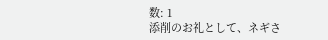数: 1
添削のお礼として、ネギさ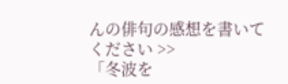んの俳句の感想を書いてください >>
「冬波を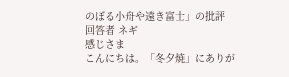のぼる小舟や遠き富士」の批評
回答者 ネギ
感じさま
こんにちは。「冬夕焼」にありが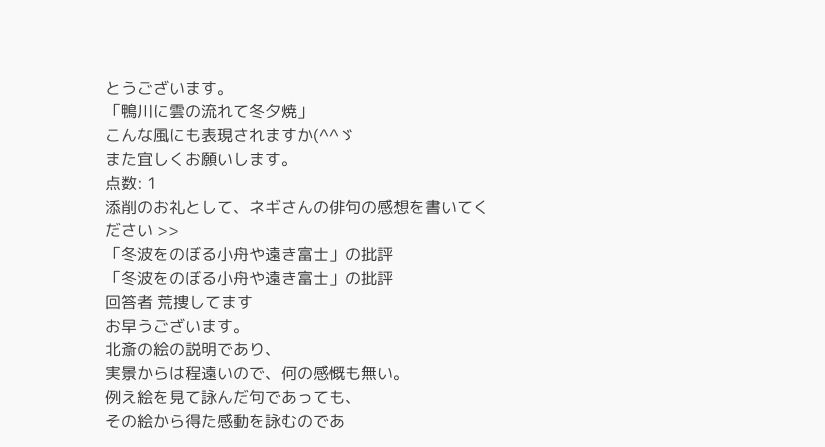とうございます。
「鴨川に雲の流れて冬夕焼」
こんな風にも表現されますか(^^ゞ
また宜しくお願いします。
点数: 1
添削のお礼として、ネギさんの俳句の感想を書いてください >>
「冬波をのぼる小舟や遠き富士」の批評
「冬波をのぼる小舟や遠き富士」の批評
回答者 荒捜してます
お早うございます。
北斎の絵の説明であり、
実景からは程遠いので、何の感慨も無い。
例え絵を見て詠んだ句であっても、
その絵から得た感動を詠むのであ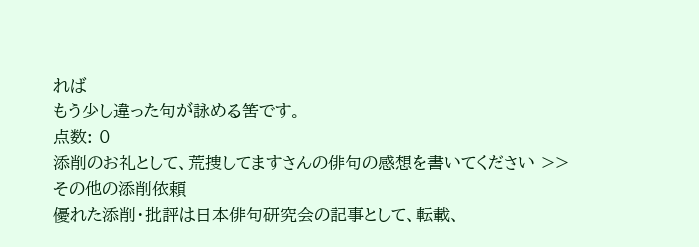れば
もう少し違った句が詠める筈です。
点数: 0
添削のお礼として、荒捜してますさんの俳句の感想を書いてください >>
その他の添削依頼
優れた添削・批評は日本俳句研究会の記事として、転載、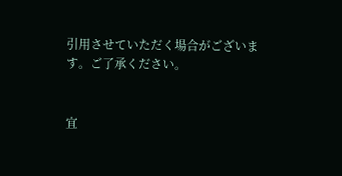引用させていただく場合がございます。ご了承ください。


宜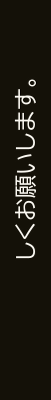しくお願いします。